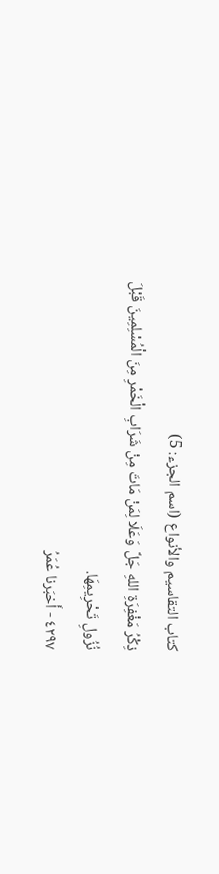كتاب التقاسيم والأنواع (اسم الجزء: 5)
ذِكْرُ مَغْفِرَةِ اللهِ جَلَّ وَعَلَا لِمَنْ مَاتَ مِنْ شَرَابِ الْخَمْرِ مِنَ الْمُسْلِمِينَ قَبْلَ نُزُولِ تَحْرِيمِهَا.
٤٢٩٧ - أَخبَرنا عُمَرُ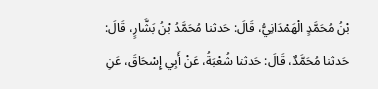بْنُ مُحَمَّدٍ الْهَمْدَانِيُّ، قَالَ: حَدثنا مُحَمَّدُ بْنُ بَشَّارٍ، قَالَ: حَدثنا مُحَمَّدٌ، قَالَ: حَدثنا شُعْبَةُ، عَنْ أَبِي إِسْحَاقَ، عَنِ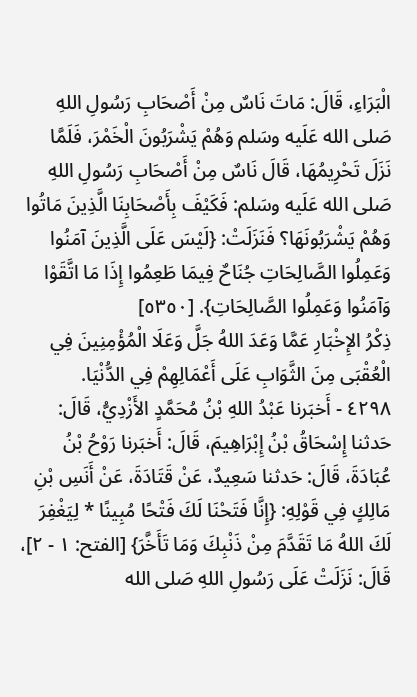الْبَرَاءِ، قَالَ: مَاتَ نَاسٌ مِنْ أَصْحَابِ رَسُولِ اللهِ صَلى الله عَلَيه وسَلم وَهُمْ يَشْرَبُونَ الْخَمْرَ، فَلَمَّا نَزَلَ تَحْرِيمُهَا، قَالَ نَاسٌ مِنْ أَصْحَابِ رَسُولِ اللهِ صَلى الله عَلَيه وسَلم: فَكَيْفَ بِأَصْحَابِنَا الَّذِينَ مَاتُوا وَهُمْ يَشْرَبُونَهَا؟ فَنَزَلَتْ: {لَيْسَ عَلَى الَّذِينَ آمَنُوا وَعَمِلُوا الصَّالِحَاتِ جُنَاحٌ فِيمَا طَعِمُوا إِذَا مَا اتَّقَوْا وَآمَنُوا وَعَمِلُوا الصَّالِحَاتِ}. [٥٣٥٠]
ذِكْرُ الإِخْبَارِ عَمَّا وَعَدَ اللهُ جَلَّ وَعَلَا الْمُؤْمِنِينَ فِي الْعُقْبَى مِنَ الثَّوَابِ عَلَى أَعْمَالِهِمْ فِي الدُّنْيَا.
٤٢٩٨ - أَخبَرنا عَبْدُ اللهِ بْنُ مُحَمَّدٍ الأَزْدِيُّ، قَالَ: حَدثنا إِسْحَاقُ بْنُ إِبْرَاهِيمَ، قَالَ: أَخبَرنا رَوْحُ بْنُ عُبَادَةَ، قَالَ: حَدثنا سَعِيدٌ، عَنْ قَتَادَةَ، عَنْ أَنَسِ بْنِ مَالِكٍ فِي قَوْلِهِ: {إِنَّا فَتَحْنَا لَكَ فَتْحًا مُبِينًا * لِيَغْفِرَ لَكَ اللهُ مَا تَقَدَّمَ مِنْ ذَنْبِكَ وَمَا تَأَخَّرَ} [الفتح: ١ - ٢]، قَالَ: نَزَلَتْ عَلَى رَسُولِ اللهِ صَلى الله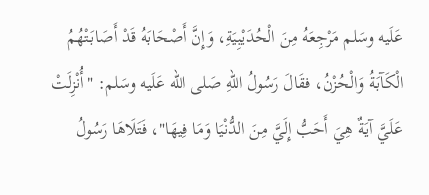عَلَيه وسَلم مَرْجِعَهُ مِنَ الْحُدَيْبِيَةِ، وَإِنَّ أَصْحَابَهُ قَدْ أَصَابَتْهُمُ الْكَآبَةُ وَالْحُزْنُ، فقَالَ رَسُولُ اللهِ صَلى الله عَلَيه وسَلم: "أُنْزِلَتْ عَلَيَّ آيَةٌ هِيَ أَحَبُّ إِلَيَّ مِنَ الدُّنْيَا وَمَا فِيهَا"، فَتَلَاهَا رَسُولُ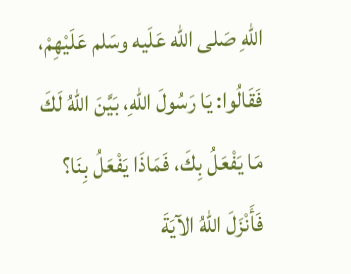اللهِ صَلى الله عَلَيه وسَلم عَلَيْهِمْ، فَقَالُوا: يَا رَسُولَ اللهِ، بَيَّنَ اللهُ لَكَ مَا يَفْعَلُ بِكَ، فَمَاذَا يَفْعَلُ بِنَا؟ فَأَنْزَلَ اللهُ الآيَةَ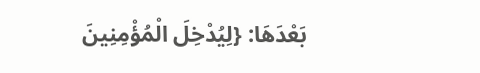بَعْدَهَا: {لِيُدْخِلَ الْمُؤْمِنِينَ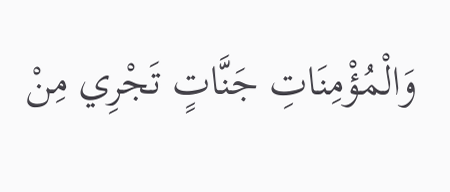وَالْمُؤْمِنَاتِ جَنَّاتٍ تَجْرِي مِنْ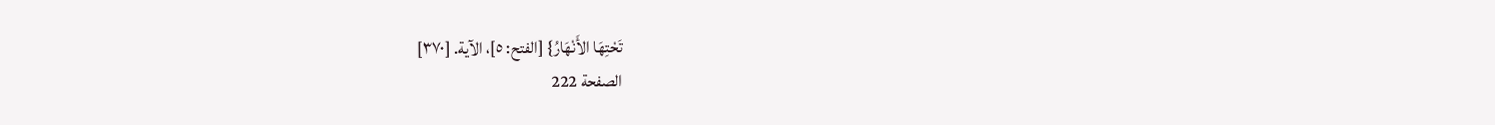تَحْتِهَا الأَنْهَارُ} [الفتح: ٥]، الآية. [٣٧٠]
الصفحة 222